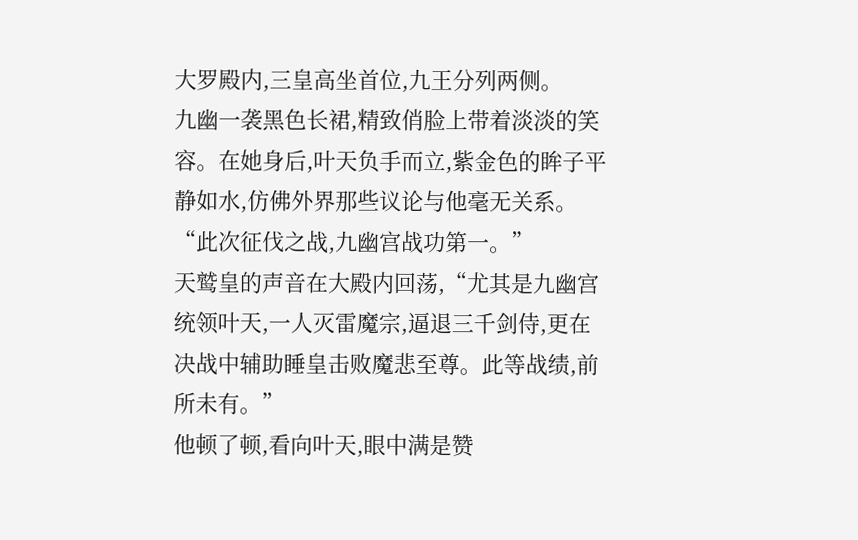大罗殿内,三皇高坐首位,九王分列两侧。
九幽一袭黑色长裙,精致俏脸上带着淡淡的笑容。在她身后,叶天负手而立,紫金色的眸子平静如水,仿佛外界那些议论与他毫无关系。
“此次征伐之战,九幽宫战功第一。”
天鹫皇的声音在大殿内回荡,“尤其是九幽宫统领叶天,一人灭雷魔宗,逼退三千剑侍,更在决战中辅助睡皇击败魔悲至尊。此等战绩,前所未有。”
他顿了顿,看向叶天,眼中满是赞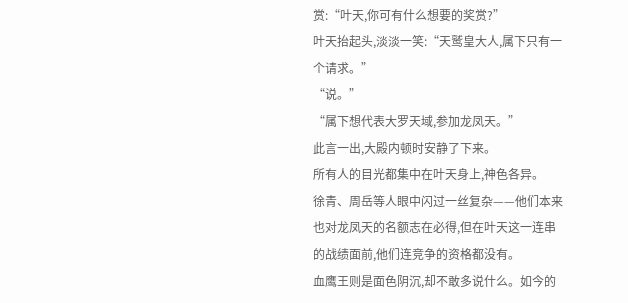赏:“叶天,你可有什么想要的奖赏?”
叶天抬起头,淡淡一笑:“天鹫皇大人,属下只有一个请求。”
“说。”
“属下想代表大罗天域,参加龙凤天。”
此言一出,大殿内顿时安静了下来。
所有人的目光都集中在叶天身上,神色各异。
徐青、周岳等人眼中闪过一丝复杂——他们本来也对龙凤天的名额志在必得,但在叶天这一连串的战绩面前,他们连竞争的资格都没有。
血鹰王则是面色阴沉,却不敢多说什么。如今的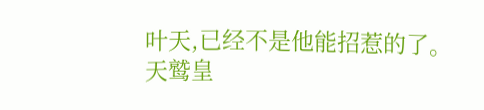叶天,已经不是他能招惹的了。
天鹫皇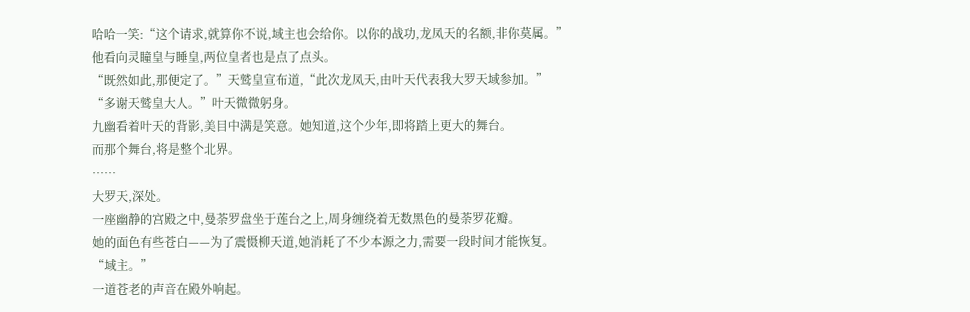哈哈一笑:“这个请求,就算你不说,域主也会给你。以你的战功,龙凤天的名额,非你莫属。”
他看向灵瞳皇与睡皇,两位皇者也是点了点头。
“既然如此,那便定了。”天鹫皇宣布道,“此次龙凤天,由叶天代表我大罗天域参加。”
“多谢天鹫皇大人。”叶天微微躬身。
九幽看着叶天的背影,美目中满是笑意。她知道,这个少年,即将踏上更大的舞台。
而那个舞台,将是整个北界。
……
大罗天,深处。
一座幽静的宫殿之中,曼荼罗盘坐于莲台之上,周身缠绕着无数黑色的曼荼罗花瓣。
她的面色有些苍白——为了震慑柳天道,她消耗了不少本源之力,需要一段时间才能恢复。
“域主。”
一道苍老的声音在殿外响起。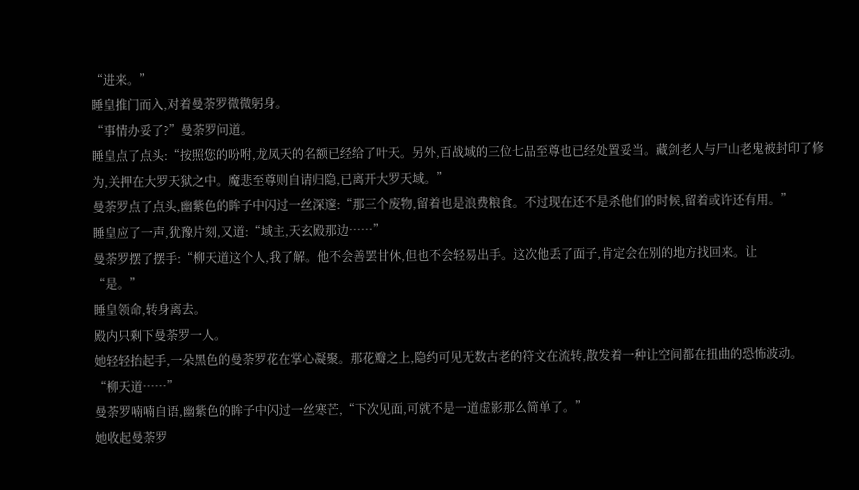“进来。”
睡皇推门而入,对着曼荼罗微微躬身。
“事情办妥了?”曼荼罗问道。
睡皇点了点头:“按照您的吩咐,龙凤天的名额已经给了叶天。另外,百战域的三位七品至尊也已经处置妥当。藏剑老人与尸山老鬼被封印了修为,关押在大罗天狱之中。魔悲至尊则自请归隐,已离开大罗天域。”
曼荼罗点了点头,幽紫色的眸子中闪过一丝深邃:“那三个废物,留着也是浪费粮食。不过现在还不是杀他们的时候,留着或许还有用。”
睡皇应了一声,犹豫片刻,又道:“域主,天玄殿那边……”
曼荼罗摆了摆手:“柳天道这个人,我了解。他不会善罢甘休,但也不会轻易出手。这次他丢了面子,肯定会在别的地方找回来。让
“是。”
睡皇领命,转身离去。
殿内只剩下曼荼罗一人。
她轻轻抬起手,一朵黑色的曼荼罗花在掌心凝聚。那花瓣之上,隐约可见无数古老的符文在流转,散发着一种让空间都在扭曲的恐怖波动。
“柳天道……”
曼荼罗喃喃自语,幽紫色的眸子中闪过一丝寒芒,“下次见面,可就不是一道虚影那么简单了。”
她收起曼荼罗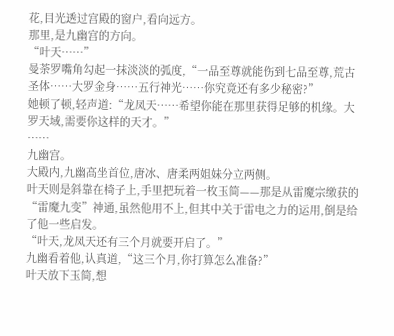花,目光透过宫殿的窗户,看向远方。
那里,是九幽宫的方向。
“叶天……”
曼荼罗嘴角勾起一抹淡淡的弧度,“一品至尊就能伤到七品至尊,荒古圣体……大罗金身……五行神光……你究竟还有多少秘密?”
她顿了顿,轻声道:“龙凤天……希望你能在那里获得足够的机缘。大罗天域,需要你这样的天才。”
……
九幽宫。
大殿内,九幽高坐首位,唐冰、唐柔两姐妹分立两侧。
叶天则是斜靠在椅子上,手里把玩着一枚玉简——那是从雷魔宗缴获的“雷魔九变”神通,虽然他用不上,但其中关于雷电之力的运用,倒是给了他一些启发。
“叶天,龙凤天还有三个月就要开启了。”
九幽看着他,认真道,“这三个月,你打算怎么准备?”
叶天放下玉简,想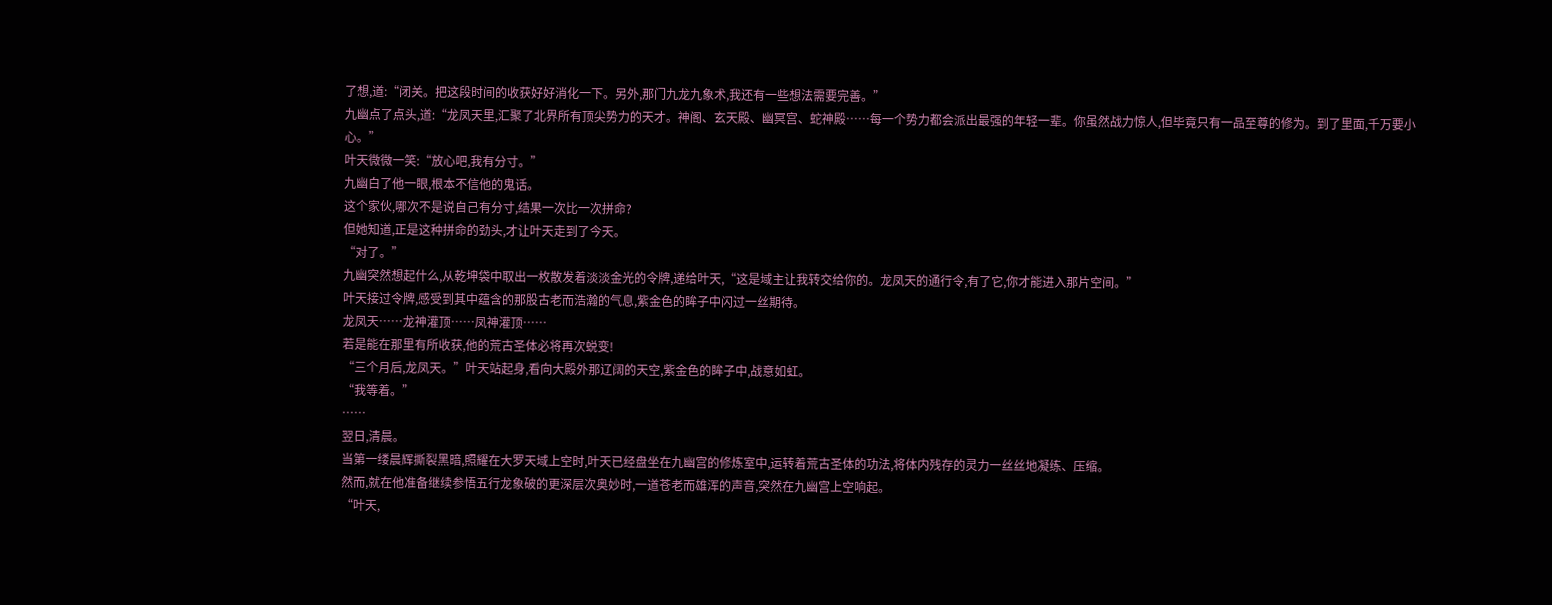了想,道:“闭关。把这段时间的收获好好消化一下。另外,那门九龙九象术,我还有一些想法需要完善。”
九幽点了点头,道:“龙凤天里,汇聚了北界所有顶尖势力的天才。神阁、玄天殿、幽冥宫、蛇神殿……每一个势力都会派出最强的年轻一辈。你虽然战力惊人,但毕竟只有一品至尊的修为。到了里面,千万要小心。”
叶天微微一笑:“放心吧,我有分寸。”
九幽白了他一眼,根本不信他的鬼话。
这个家伙,哪次不是说自己有分寸,结果一次比一次拼命?
但她知道,正是这种拼命的劲头,才让叶天走到了今天。
“对了。”
九幽突然想起什么,从乾坤袋中取出一枚散发着淡淡金光的令牌,递给叶天,“这是域主让我转交给你的。龙凤天的通行令,有了它,你才能进入那片空间。”
叶天接过令牌,感受到其中蕴含的那股古老而浩瀚的气息,紫金色的眸子中闪过一丝期待。
龙凤天……龙神灌顶……凤神灌顶……
若是能在那里有所收获,他的荒古圣体必将再次蜕变!
“三个月后,龙凤天。”叶天站起身,看向大殿外那辽阔的天空,紫金色的眸子中,战意如虹。
“我等着。”
……
翌日,清晨。
当第一缕晨辉撕裂黑暗,照耀在大罗天域上空时,叶天已经盘坐在九幽宫的修炼室中,运转着荒古圣体的功法,将体内残存的灵力一丝丝地凝练、压缩。
然而,就在他准备继续参悟五行龙象破的更深层次奥妙时,一道苍老而雄浑的声音,突然在九幽宫上空响起。
“叶天,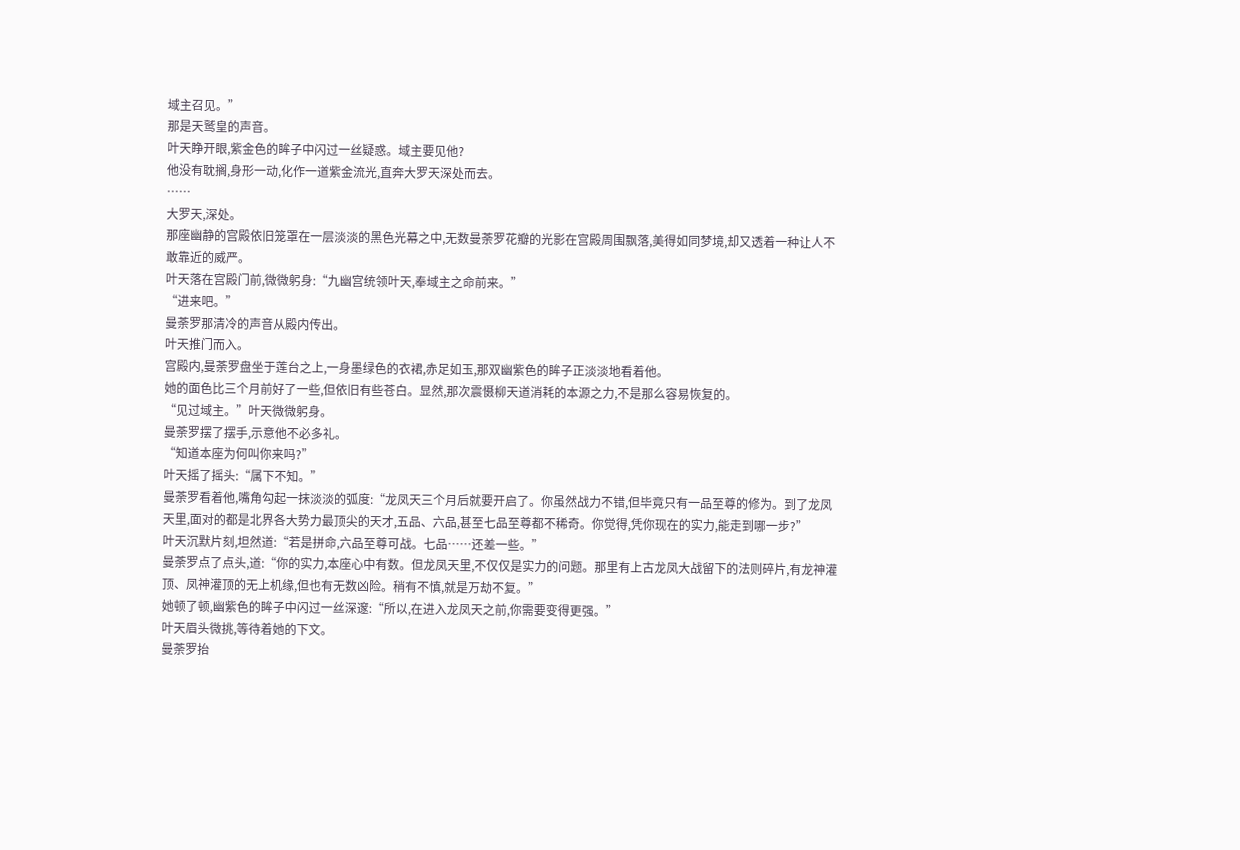域主召见。”
那是天鹫皇的声音。
叶天睁开眼,紫金色的眸子中闪过一丝疑惑。域主要见他?
他没有耽搁,身形一动,化作一道紫金流光,直奔大罗天深处而去。
……
大罗天,深处。
那座幽静的宫殿依旧笼罩在一层淡淡的黑色光幕之中,无数曼荼罗花瓣的光影在宫殿周围飘落,美得如同梦境,却又透着一种让人不敢靠近的威严。
叶天落在宫殿门前,微微躬身:“九幽宫统领叶天,奉域主之命前来。”
“进来吧。”
曼荼罗那清冷的声音从殿内传出。
叶天推门而入。
宫殿内,曼荼罗盘坐于莲台之上,一身墨绿色的衣裙,赤足如玉,那双幽紫色的眸子正淡淡地看着他。
她的面色比三个月前好了一些,但依旧有些苍白。显然,那次震慑柳天道消耗的本源之力,不是那么容易恢复的。
“见过域主。”叶天微微躬身。
曼荼罗摆了摆手,示意他不必多礼。
“知道本座为何叫你来吗?”
叶天摇了摇头:“属下不知。”
曼荼罗看着他,嘴角勾起一抹淡淡的弧度:“龙凤天三个月后就要开启了。你虽然战力不错,但毕竟只有一品至尊的修为。到了龙凤天里,面对的都是北界各大势力最顶尖的天才,五品、六品,甚至七品至尊都不稀奇。你觉得,凭你现在的实力,能走到哪一步?”
叶天沉默片刻,坦然道:“若是拼命,六品至尊可战。七品……还差一些。”
曼荼罗点了点头,道:“你的实力,本座心中有数。但龙凤天里,不仅仅是实力的问题。那里有上古龙凤大战留下的法则碎片,有龙神灌顶、凤神灌顶的无上机缘,但也有无数凶险。稍有不慎,就是万劫不复。”
她顿了顿,幽紫色的眸子中闪过一丝深邃:“所以,在进入龙凤天之前,你需要变得更强。”
叶天眉头微挑,等待着她的下文。
曼荼罗抬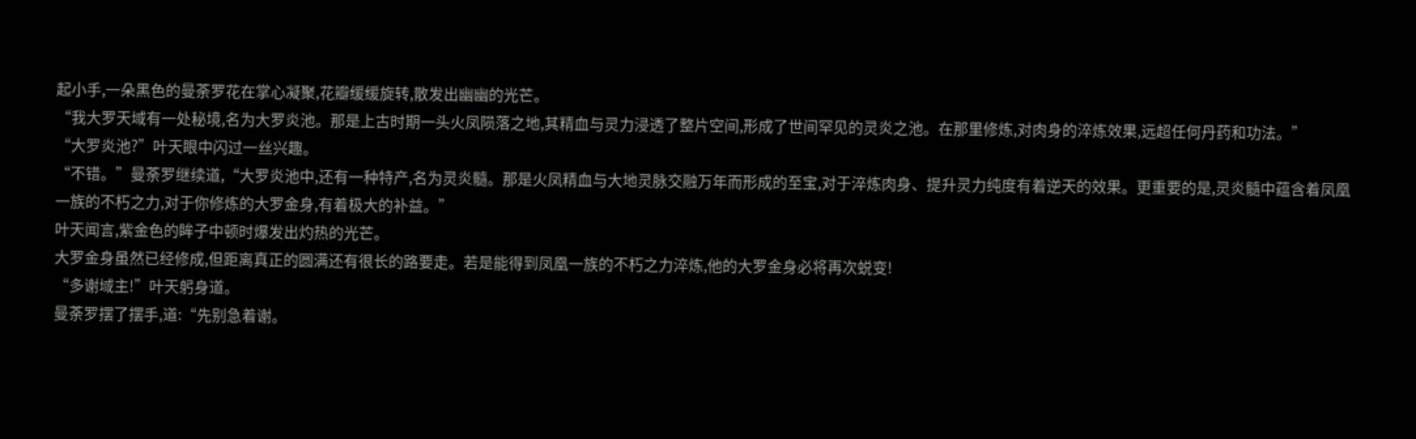起小手,一朵黑色的曼荼罗花在掌心凝聚,花瓣缓缓旋转,散发出幽幽的光芒。
“我大罗天域有一处秘境,名为大罗炎池。那是上古时期一头火凤陨落之地,其精血与灵力浸透了整片空间,形成了世间罕见的灵炎之池。在那里修炼,对肉身的淬炼效果,远超任何丹药和功法。”
“大罗炎池?”叶天眼中闪过一丝兴趣。
“不错。”曼荼罗继续道,“大罗炎池中,还有一种特产,名为灵炎髓。那是火凤精血与大地灵脉交融万年而形成的至宝,对于淬炼肉身、提升灵力纯度有着逆天的效果。更重要的是,灵炎髓中蕴含着凤凰一族的不朽之力,对于你修炼的大罗金身,有着极大的补益。”
叶天闻言,紫金色的眸子中顿时爆发出灼热的光芒。
大罗金身虽然已经修成,但距离真正的圆满还有很长的路要走。若是能得到凤凰一族的不朽之力淬炼,他的大罗金身必将再次蜕变!
“多谢域主!”叶天躬身道。
曼荼罗摆了摆手,道:“先别急着谢。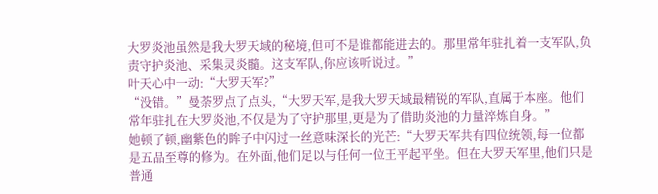大罗炎池虽然是我大罗天域的秘境,但可不是谁都能进去的。那里常年驻扎着一支军队,负责守护炎池、采集灵炎髓。这支军队,你应该听说过。”
叶天心中一动:“大罗天军?”
“没错。”曼荼罗点了点头,“大罗天军,是我大罗天域最精锐的军队,直属于本座。他们常年驻扎在大罗炎池,不仅是为了守护那里,更是为了借助炎池的力量淬炼自身。”
她顿了顿,幽紫色的眸子中闪过一丝意味深长的光芒:“大罗天军共有四位统领,每一位都是五品至尊的修为。在外面,他们足以与任何一位王平起平坐。但在大罗天军里,他们只是普通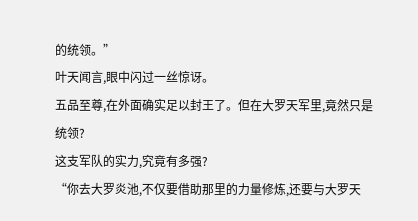的统领。”
叶天闻言,眼中闪过一丝惊讶。
五品至尊,在外面确实足以封王了。但在大罗天军里,竟然只是统领?
这支军队的实力,究竟有多强?
“你去大罗炎池,不仅要借助那里的力量修炼,还要与大罗天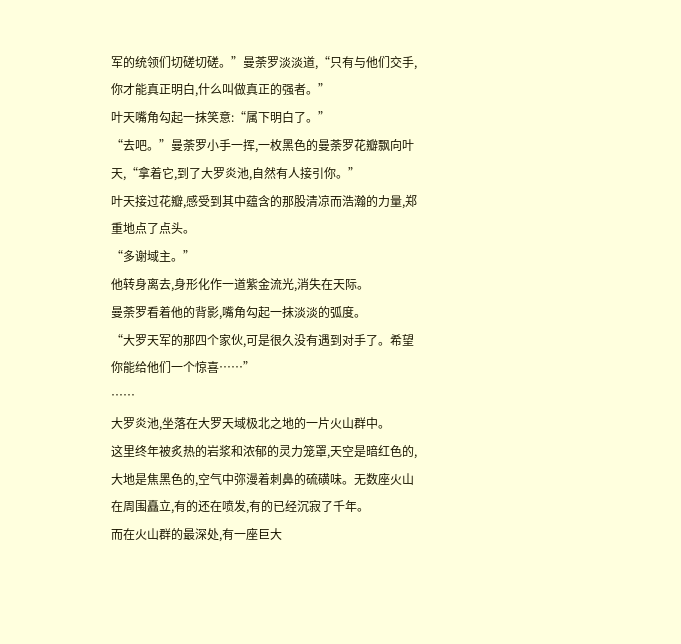军的统领们切磋切磋。”曼荼罗淡淡道,“只有与他们交手,你才能真正明白,什么叫做真正的强者。”
叶天嘴角勾起一抹笑意:“属下明白了。”
“去吧。”曼荼罗小手一挥,一枚黑色的曼荼罗花瓣飘向叶天,“拿着它,到了大罗炎池,自然有人接引你。”
叶天接过花瓣,感受到其中蕴含的那股清凉而浩瀚的力量,郑重地点了点头。
“多谢域主。”
他转身离去,身形化作一道紫金流光,消失在天际。
曼荼罗看着他的背影,嘴角勾起一抹淡淡的弧度。
“大罗天军的那四个家伙,可是很久没有遇到对手了。希望你能给他们一个惊喜……”
……
大罗炎池,坐落在大罗天域极北之地的一片火山群中。
这里终年被炙热的岩浆和浓郁的灵力笼罩,天空是暗红色的,大地是焦黑色的,空气中弥漫着刺鼻的硫磺味。无数座火山在周围矗立,有的还在喷发,有的已经沉寂了千年。
而在火山群的最深处,有一座巨大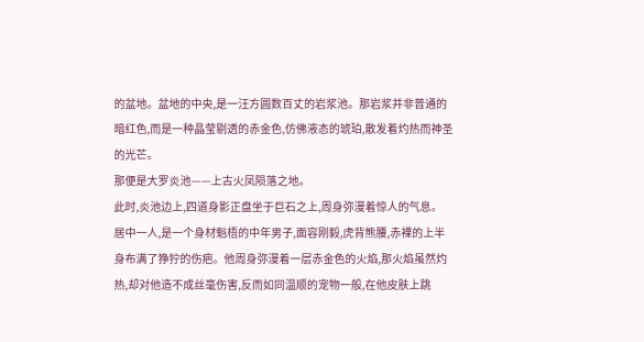的盆地。盆地的中央,是一汪方圆数百丈的岩浆池。那岩浆并非普通的暗红色,而是一种晶莹剔透的赤金色,仿佛液态的琥珀,散发着灼热而神圣的光芒。
那便是大罗炎池——上古火凤陨落之地。
此时,炎池边上,四道身影正盘坐于巨石之上,周身弥漫着惊人的气息。
居中一人,是一个身材魁梧的中年男子,面容刚毅,虎背熊腰,赤裸的上半身布满了狰狞的伤疤。他周身弥漫着一层赤金色的火焰,那火焰虽然灼热,却对他造不成丝毫伤害,反而如同温顺的宠物一般,在他皮肤上跳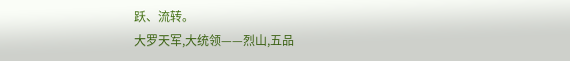跃、流转。
大罗天军,大统领——烈山,五品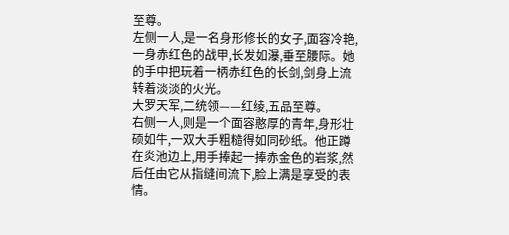至尊。
左侧一人,是一名身形修长的女子,面容冷艳,一身赤红色的战甲,长发如瀑,垂至腰际。她的手中把玩着一柄赤红色的长剑,剑身上流转着淡淡的火光。
大罗天军,二统领——红绫,五品至尊。
右侧一人,则是一个面容憨厚的青年,身形壮硕如牛,一双大手粗糙得如同砂纸。他正蹲在炎池边上,用手捧起一捧赤金色的岩浆,然后任由它从指缝间流下,脸上满是享受的表情。